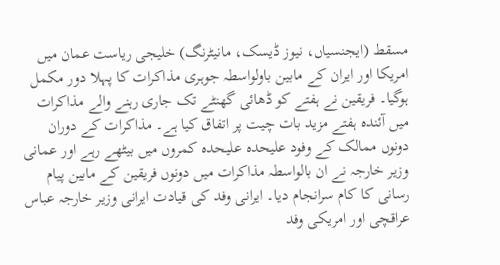مسقط (ایجنسیاں، نیوز ڈیسک، مانیٹرنگ) خلیجی ریاست عمان میں امریکا اور ایران کے مابین باولواسطہ جوہری مذاکرات کا پہلا دور مکمل ہوگیا۔ فریقین نے ہفتے کو ڈھائی گھنٹے تک جاری رہنے والے مذاکرات میں آئندہ ہفتے مزید بات چیت پر اتفاق کیا ہے۔ مذاکرات کے دوران دونوں ممالک کے وفود علیحدہ علیحدہ کمروں میں بیٹھے رہے اور عمانی وزیر خارجہ نے ان بالواسطہ مذاکرات میں دونوں فریقین کے مابین پیام رسانی کا کام سرانجام دیا۔ ایرانی وفد کی قیادت ایرانی وزیر خارجہ عباس عراقچی اور امریکی وفد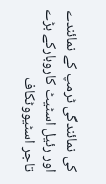کی نمائندگی ٹرمپ کے نمائندے اور رئیل اسٹیٹ کاروبارکے بڑے تاجر اسٹیووٹکاف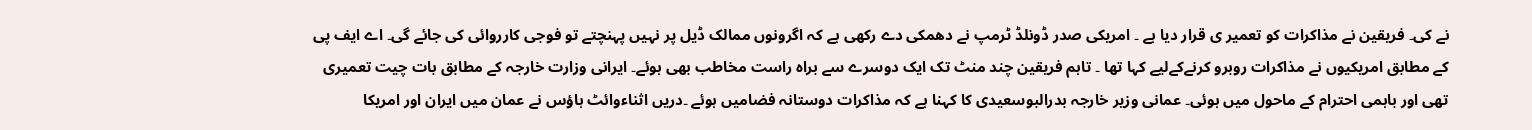نے کی۔ فریقین نے مذاکرات کو تعمیر ی قرار دیا ہے ۔ امریکی صدر ڈونلڈ ٹرمپ نے دھمکی دے رکھی ہے کہ اگرونوں ممالک ڈیل پر نہیں پہنچتے تو فوجی کارروائی کی جائے گی۔ اے ایف پی کے مطابق امریکیوں نے مذاکرات روبرو کرنےکےلیے کہا تھا ۔ تاہم فریقین چند منٹ تک ایک دوسرے سے براہ راست مخاطب بھی ہوئے۔ ایرانی وزارت خارجہ کے مطابق بات چیت تعمیری تھی اور باہمی احترام کے ماحول میں ہوئی۔ عمانی وزیر خارجہ بدرالبوسعیدی کا کہنا ہے کہ مذاکرات دوستانہ فضامیں ہوئے ۔دریں اثناءوائٹ ہاؤس نے عمان میں ایران اور امریکا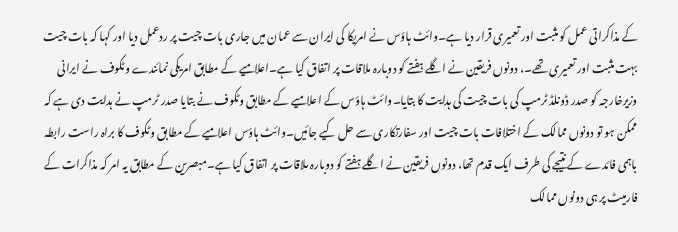کے مذاکراتی عمل کو مثبت اور تعمیری قرار دیا ہے۔وائٹ ہاؤس نے امریکا کی ایران سے عمان میں جاری بات چیت پر ردعمل دیا اور کہا کہ بات چیت بہت مثبت اور تعمیری تھے۔، دونوں فریقین نے اگلے ہفتے کو دوبارہ ملاقات پر اتفاق کیا ہے۔اعلامیے کے مطابق امریکی نمائندے وٹکوف نے ایرانی وزیرخارجہ کو صدر ڈونلڈ ٹرمپ کی بات چیت کی ہدایت کا بتایا۔وائٹ ہاؤس کے اعلامیے کے مطابق وٹکوف نے بتایا صدر ٹرمپ نے ہدایت دی ہے کہ ممکن ہو تو دونوں ممالک کے اختلافات بات چیت اور سفارتکاری سے حل کیے جائیں۔وائٹ ہاؤس اعلامیے کے مطابق وٹکوف کا براہ راست رابطہ باہمی فائدے کے نتیجے کی طرف ایک قدم تھا، دونوں فریقین نے اگلے ہفتے کو دوبارہ ملاقات پر اتفاق کیا ہے۔مبصرین کے مطابق یہ امر کہ مذاکرات کے فارمیٹ پر ہی دونوں ممالک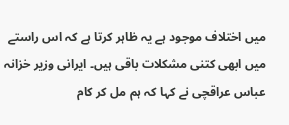میں اختلاف موجود ہے یہ ظاہر کرتا ہے کہ اس راستے میں ابھی کتنی مشکلات باقی ہیں۔ ایرانی وزیر خزانہ عباس عراقچی نے کہا کہ ہم مل کر کام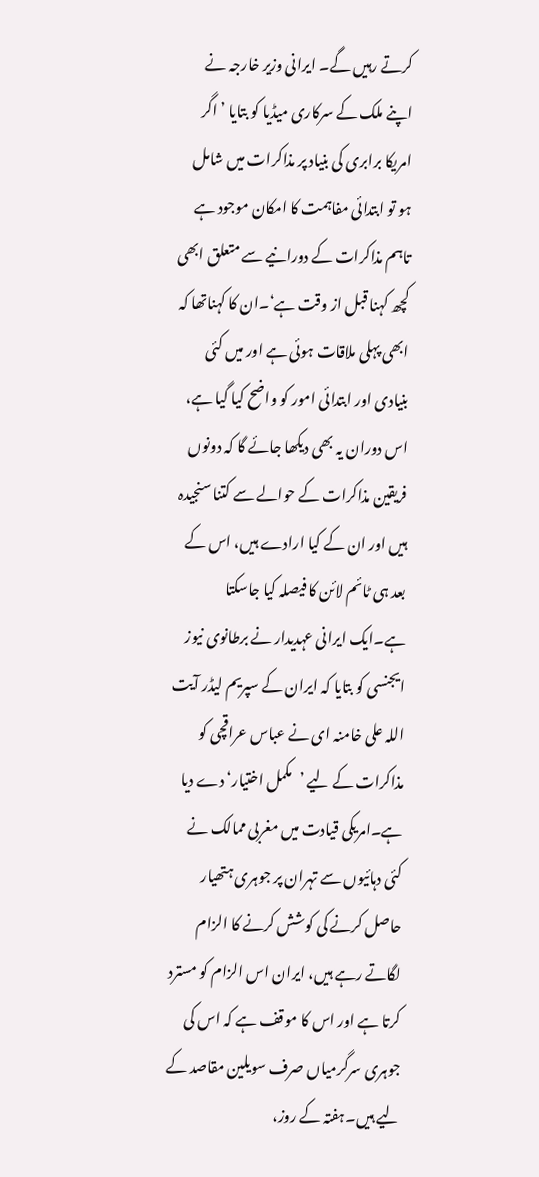کرتے رہیں گے۔ ایرانی وزیر خارجہ نے اپنے ملک کے سرکاری میڈیا کو بتایا ’ اگر امریکا برابری کی بنیاد پر مذاکرات میں شامل ہو تو ابتدائی مفاہمت کا امکان موجود ہے تاہم مذاکرات کے دورانیے سے متعلق ابھی کچھ کہنا قبل از وقت ہے‘۔ان کا کہناتھا کہ ابھی پہلی ملاقات ہوئی ہے اور میں کئی بنیادی اور ابتدائی امور کو واضح کیا گیا ہے، اس دوران یہ بھی دیکھا جائے گا کہ دونوں فریقین مذاکرات کے حوالے سے کتنا سنجیدہ ہیں اور ان کے کیا ارادے ہیں، اس کے بعد ہی ٹائم لائن کا فیصلہ کیا جاسکتا ہے۔ایک ایرانی عہدیدار نے برطانوی نیوز ایجنسی کو بتایا کہ ایران کے سپریم لیڈر آیت اللہ علی خامنہ ای نے عباس عراقچی کو مذاکرات کے لیے ’مکمل اختیار‘ دے دیا ہے۔امریکی قیادت میں مغربی ممالک نے کئی دہائیوں سے تہران پر جوہری ہتھیار حاصل کرنے کی کوشش کرنے کا الزام لگاتے رہے ہیں، ایران اس الزام کو مسترد کرتا ہے اور اس کا موقف ہے کہ اس کی جوہری سرگرمیاں صرف سویلین مقاصد کے لیے ہیں۔ہفتہ کے روز،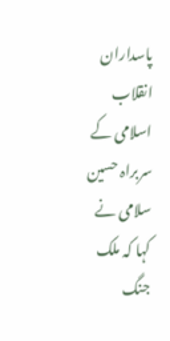پاسداران انقلاب اسلامی کے سربراہ حسین سلامی نے کہا کہ ملک جنگ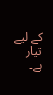کے لیے تیار ہے۔